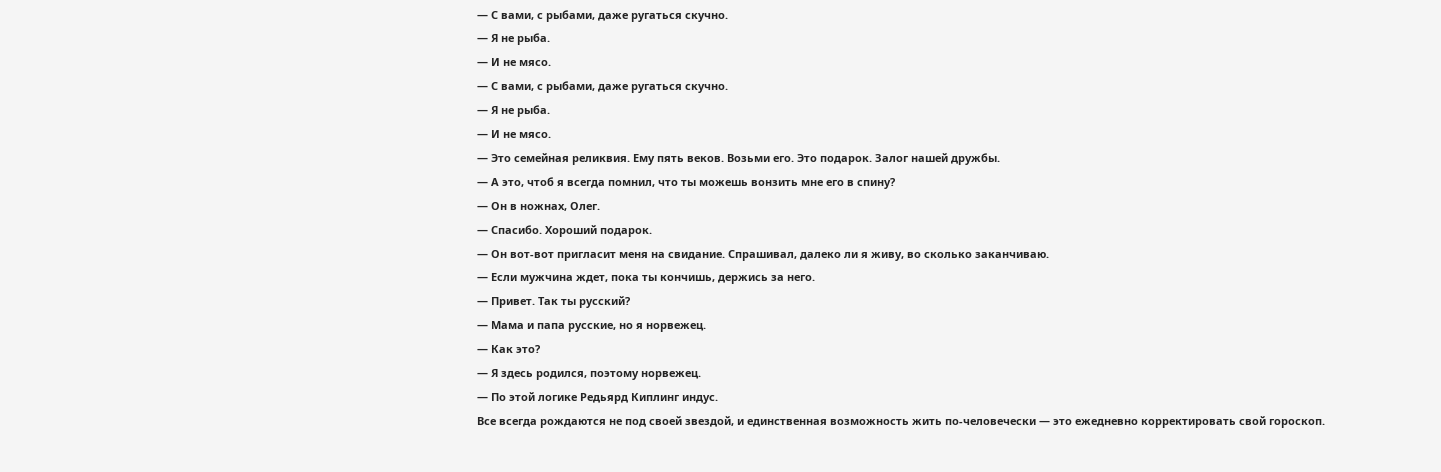— С вами, с рыбами, даже ругаться скучно.
— Я не рыба.
— И не мясо.
— С вами, с рыбами, даже ругаться скучно.
— Я не рыба.
— И не мясо.
— Это семейная реликвия. Ему пять веков. Возьми его. Это подарок. Залог нашей дружбы.
— А это, чтоб я всегда помнил, что ты можешь вонзить мне его в спину?
— Он в ножнах, Олег.
— Спасибо. Хороший подарок.
— Он вот-вот пригласит меня на свидание. Спрашивал, далеко ли я живу, во сколько заканчиваю.
— Если мужчина ждет, пока ты кончишь, держись за него.
— Привет. Так ты русский?
— Мама и папа русские, но я норвежец.
— Как это?
— Я здесь родился, поэтому норвежец.
— По этой логике Редьярд Киплинг индус.
Все всегда рождаются не под своей звездой, и единственная возможность жить по-человечески — это ежедневно корректировать свой гороскоп.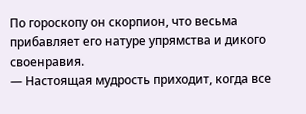По гороскопу он скорпион, что весьма прибавляет его натуре упрямства и дикого своенравия.
— Настоящая мудрость приходит, когда все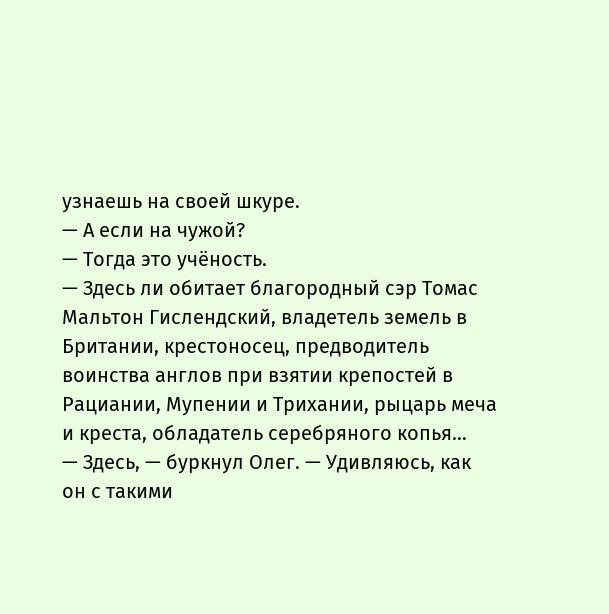узнаешь на своей шкуре.
— А если на чужой?
— Тогда это учёность.
— Здесь ли обитает благородный сэр Томас Мальтон Гислендский, владетель земель в Британии, крестоносец, предводитель воинства англов при взятии крепостей в Рациании, Мупении и Трихании, рыцарь меча и креста, обладатель серебряного копья…
— Здесь, — буркнул Олег. — Удивляюсь, как он с такими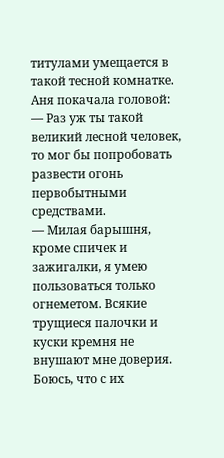титулами умещается в такой тесной комнатке.
Аня покачала головой:
— Раз уж ты такой великий лесной человек, то мог бы попробовать развести огонь первобытными средствами.
— Милая барышня, кроме спичек и зажигалки, я умею пользоваться только огнеметом. Всякие трущиеся палочки и куски кремня не внушают мне доверия. Боюсь, что с их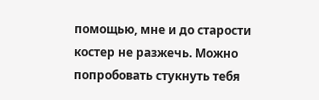помощью, мне и до старости костер не разжечь. Можно попробовать стукнуть тебя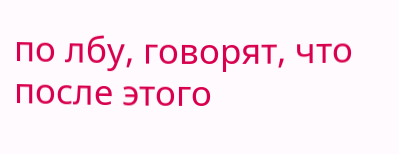по лбу, говорят, что после этого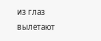из глаз вылетают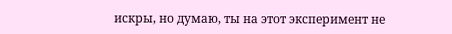искры, но думаю, ты на этот эксперимент не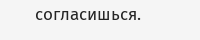согласишься.